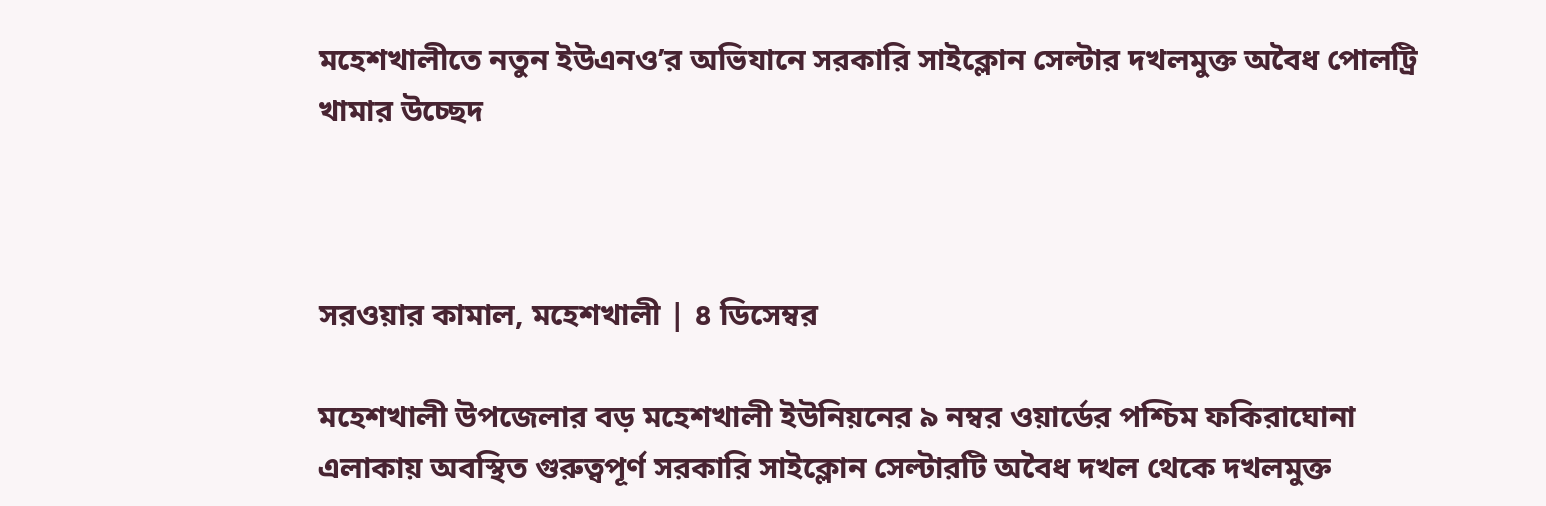মহেশখালীতে নতুন ইউএনও’র অভিযানে সরকারি সাইক্লোন সেল্টার দখলমুক্ত অবৈধ পোলট্রি খামার উচ্ছেদ



সরওয়ার কামাল, মহেশখালী | ৪ ডিসেম্বর

মহেশখালী উপজেলার বড় মহেশখালী ইউনিয়নের ৯ নম্বর ওয়ার্ডের পশ্চিম ফকিরাঘোনা এলাকায় অবস্থিত গুরুত্বপূর্ণ সরকারি সাইক্লোন সেল্টারটি অবৈধ দখল থেকে দখলমুক্ত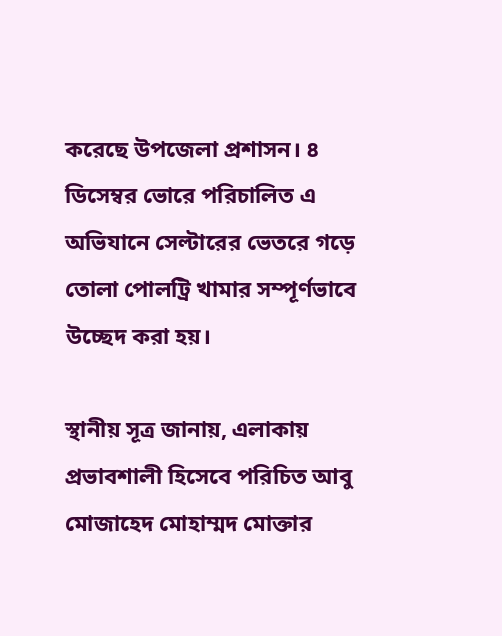করেছে উপজেলা প্রশাসন। ৪ ডিসেম্বর ভোরে পরিচালিত এ অভিযানে সেল্টারের ভেতরে গড়ে তোলা পোলট্রি খামার সম্পূর্ণভাবে উচ্ছেদ করা হয়।

স্থানীয় সূত্র জানায়, এলাকায় প্রভাবশালী হিসেবে পরিচিত আবু মোজাহেদ মোহাম্মদ মোক্তার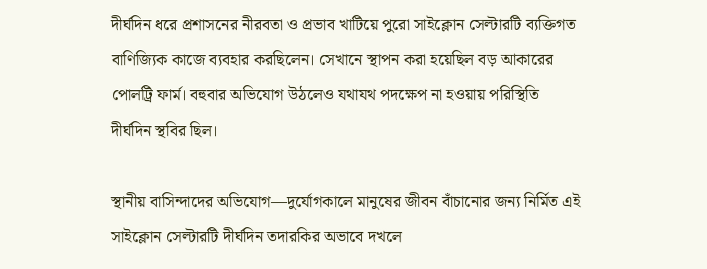দীর্ঘদিন ধরে প্রশাসনের নীরবতা ও প্রভাব খাটিয়ে পুরো সাইক্লোন সেল্টারটি ব্যক্তিগত বাণিজ্যিক কাজে ব্যবহার করছিলেন। সেখানে স্থাপন করা হয়েছিল বড় আকারের পোলট্রি ফার্ম। বহুবার অভিযোগ উঠলেও যথাযথ পদক্ষেপ না হওয়ায় পরিস্থিতি দীর্ঘদিন স্থবির ছিল।

স্থানীয় বাসিন্দাদের অভিযোগ—দুর্যোগকালে মানুষের জীবন বাঁচানোর জন্য নির্মিত এই সাইক্লোন সেল্টারটি দীর্ঘদিন তদারকির অভাবে দখলে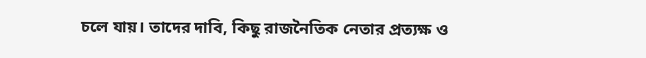চলে যায়। তাদের দাবি, কিছু রাজনৈতিক নেতার প্রত্যক্ষ ও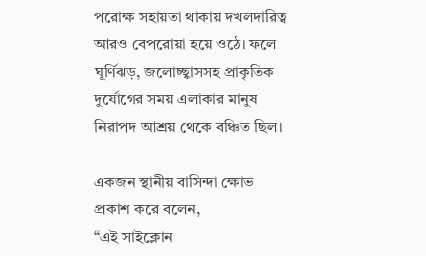পরোক্ষ সহায়তা থাকায় দখলদারিত্ব আরও বেপরোয়া হয়ে ওঠে। ফলে ঘূর্ণিঝড়, জলোচ্ছ্বাসসহ প্রাকৃতিক দুর্যোগের সময় এলাকার মানুষ নিরাপদ আশ্রয় থেকে বঞ্চিত ছিল।

একজন স্থানীয় বাসিন্দা ক্ষোভ প্রকাশ করে বলেন,
“এই সাইক্লোন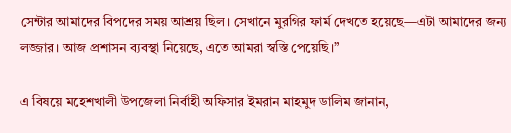সেন্টার আমাদের বিপদের সময় আশ্রয় ছিল। সেখানে মুরগির ফার্ম দেখতে হয়েছে—এটা আমাদের জন্য লজ্জার। আজ প্রশাসন ব্যবস্থা নিয়েছে, এতে আমরা স্বস্তি পেয়েছি।”

এ বিষয়ে মহেশখালী উপজেলা নির্বাহী অফিসার ইমরান মাহমুদ ডালিম জানান,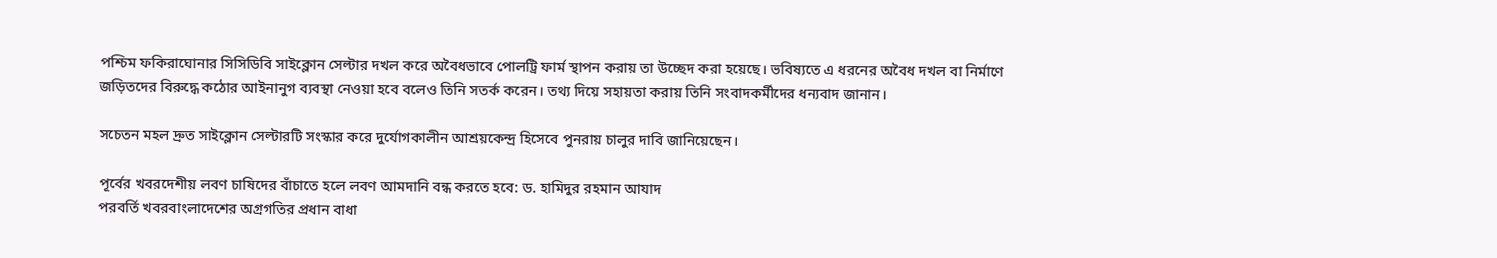পশ্চিম ফকিরাঘোনার সিসিডিবি সাইক্লোন সেল্টার দখল করে অবৈধভাবে পোলট্রি ফার্ম স্থাপন করায় তা উচ্ছেদ করা হয়েছে। ভবিষ্যতে এ ধরনের অবৈধ দখল বা নির্মাণে জড়িতদের বিরুদ্ধে কঠোর আইনানুগ ব্যবস্থা নেওয়া হবে বলেও তিনি সতর্ক করেন। তথ্য দিয়ে সহায়তা করায় তিনি সংবাদকর্মীদের ধন্যবাদ জানান।

সচেতন মহল দ্রুত সাইক্লোন সেল্টারটি সংস্কার করে দুর্যোগকালীন আশ্রয়কেন্দ্র হিসেবে পুনরায় চালুর দাবি জানিয়েছেন।

পূর্বের খবরদেশীয় লবণ চাষিদের বাঁচাতে হলে লবণ আমদানি বন্ধ করতে হবে: ড. হামিদুর রহমান আযাদ
পরবর্তি খবরবাংলাদেশের অগ্রগতির প্রধান বাধা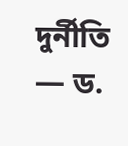দুর্নীতি — ড.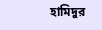হামিদুর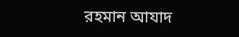রহমান আযাদ